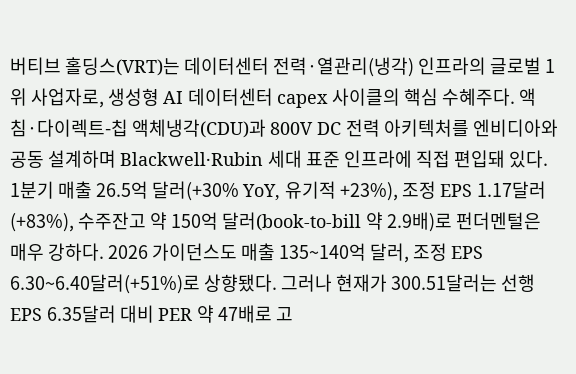버티브 홀딩스(VRT)는 데이터센터 전력·열관리(냉각) 인프라의 글로벌 1위 사업자로, 생성형 AI 데이터센터 capex 사이클의 핵심 수혜주다. 액침·다이렉트-칩 액체냉각(CDU)과 800V DC 전력 아키텍처를 엔비디아와 공동 설계하며 Blackwell·Rubin 세대 표준 인프라에 직접 편입돼 있다. 1분기 매출 26.5억 달러(+30% YoY, 유기적 +23%), 조정 EPS 1.17달러(+83%), 수주잔고 약 150억 달러(book-to-bill 약 2.9배)로 펀더멘털은 매우 강하다. 2026 가이던스도 매출 135~140억 달러, 조정 EPS 6.30~6.40달러(+51%)로 상향됐다. 그러나 현재가 300.51달러는 선행 EPS 6.35달러 대비 PER 약 47배로 고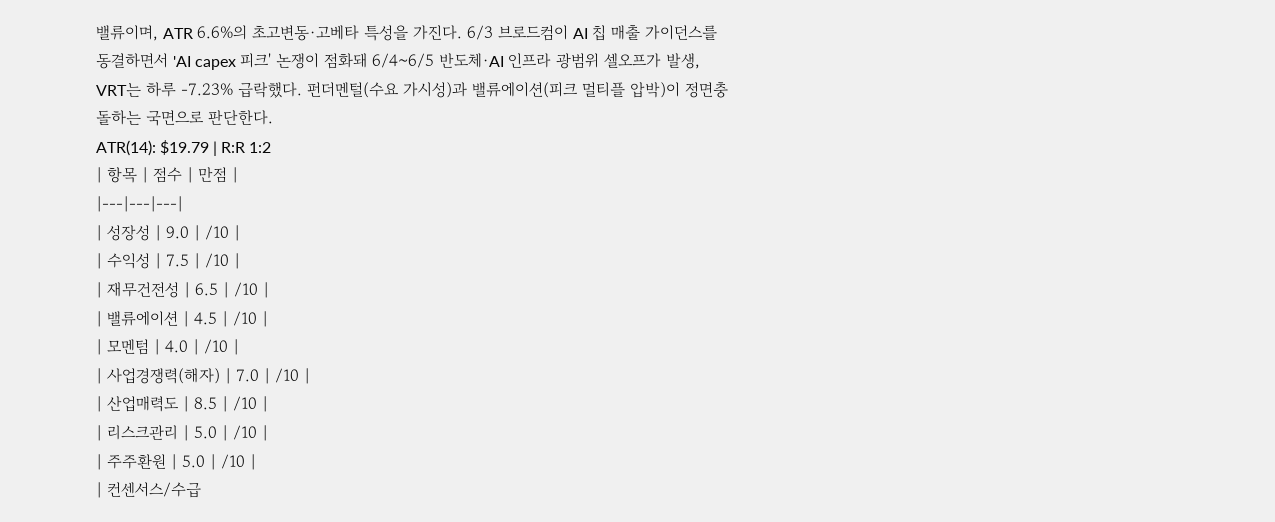밸류이며, ATR 6.6%의 초고변동·고베타 특성을 가진다. 6/3 브로드컴이 AI 칩 매출 가이던스를 동결하면서 'AI capex 피크' 논쟁이 점화돼 6/4~6/5 반도체·AI 인프라 광범위 셀오프가 발생, VRT는 하루 -7.23% 급락했다. 펀더멘털(수요 가시성)과 밸류에이션(피크 멀티플 압박)이 정면충돌하는 국면으로 판단한다.
ATR(14): $19.79 | R:R 1:2
| 항목 | 점수 | 만점 |
|---|---|---|
| 성장성 | 9.0 | /10 |
| 수익성 | 7.5 | /10 |
| 재무건전성 | 6.5 | /10 |
| 밸류에이션 | 4.5 | /10 |
| 모멘텀 | 4.0 | /10 |
| 사업경쟁력(해자) | 7.0 | /10 |
| 산업매력도 | 8.5 | /10 |
| 리스크관리 | 5.0 | /10 |
| 주주환원 | 5.0 | /10 |
| 컨센서스/수급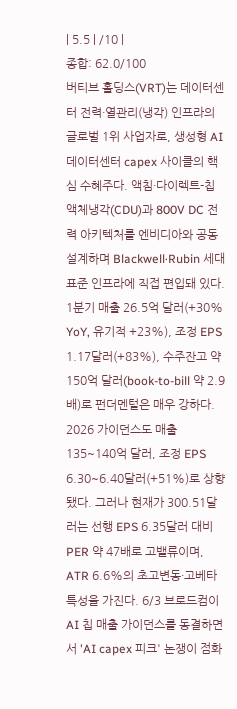| 5.5 | /10 |
종합: 62.0/100
버티브 홀딩스(VRT)는 데이터센터 전력·열관리(냉각) 인프라의 글로벌 1위 사업자로, 생성형 AI 데이터센터 capex 사이클의 핵심 수혜주다. 액침·다이렉트-칩 액체냉각(CDU)과 800V DC 전력 아키텍처를 엔비디아와 공동 설계하며 Blackwell·Rubin 세대 표준 인프라에 직접 편입돼 있다. 1분기 매출 26.5억 달러(+30% YoY, 유기적 +23%), 조정 EPS 1.17달러(+83%), 수주잔고 약 150억 달러(book-to-bill 약 2.9배)로 펀더멘털은 매우 강하다. 2026 가이던스도 매출 135~140억 달러, 조정 EPS 6.30~6.40달러(+51%)로 상향됐다. 그러나 현재가 300.51달러는 선행 EPS 6.35달러 대비 PER 약 47배로 고밸류이며, ATR 6.6%의 초고변동·고베타 특성을 가진다. 6/3 브로드컴이 AI 칩 매출 가이던스를 동결하면서 'AI capex 피크' 논쟁이 점화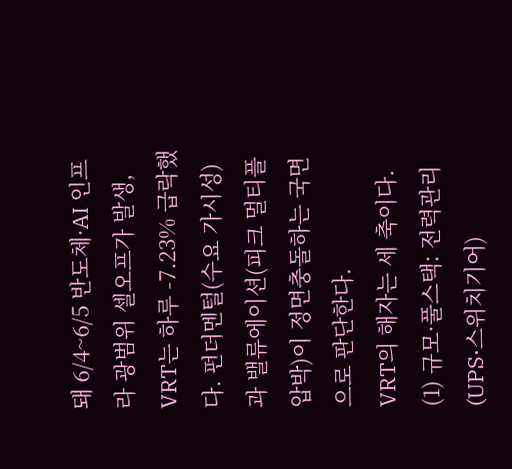돼 6/4~6/5 반도체·AI 인프라 광범위 셀오프가 발생, VRT는 하루 -7.23% 급락했다. 펀더멘털(수요 가시성)과 밸류에이션(피크 멀티플 압박)이 정면충돌하는 국면으로 판단한다.
VRT의 해자는 세 축이다. (1) 규모·풀스택: 전력관리(UPS·스위치기어)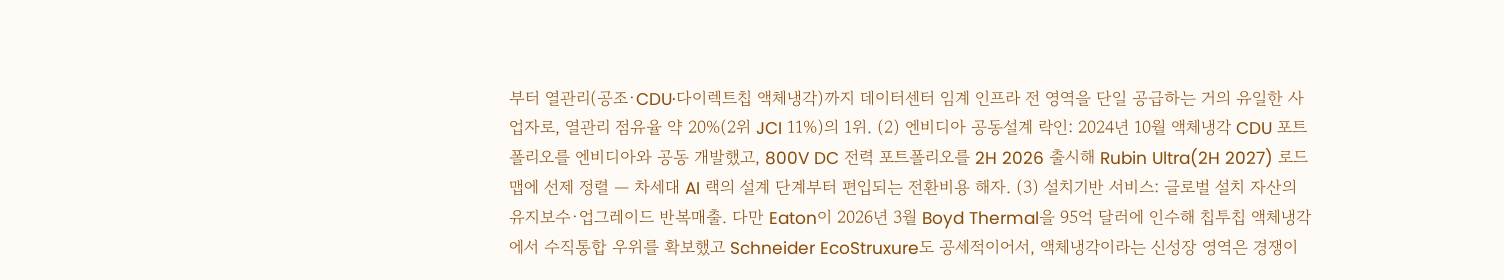부터 열관리(공조·CDU·다이렉트칩 액체냉각)까지 데이터센터 임계 인프라 전 영역을 단일 공급하는 거의 유일한 사업자로, 열관리 점유율 약 20%(2위 JCI 11%)의 1위. (2) 엔비디아 공동설계 락인: 2024년 10월 액체냉각 CDU 포트폴리오를 엔비디아와 공동 개발했고, 800V DC 전력 포트폴리오를 2H 2026 출시해 Rubin Ultra(2H 2027) 로드맵에 선제 정렬 — 차세대 AI 랙의 설계 단계부터 편입되는 전환비용 해자. (3) 설치기반 서비스: 글로벌 설치 자산의 유지보수·업그레이드 반복매출. 다만 Eaton이 2026년 3월 Boyd Thermal을 95억 달러에 인수해 칩투칩 액체냉각에서 수직통합 우위를 확보했고 Schneider EcoStruxure도 공세적이어서, 액체냉각이라는 신성장 영역은 경쟁이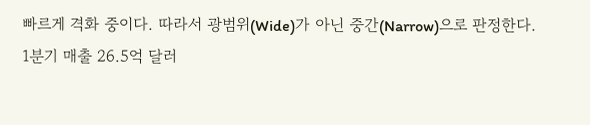빠르게 격화 중이다. 따라서 광범위(Wide)가 아닌 중간(Narrow)으로 판정한다.
1분기 매출 26.5억 달러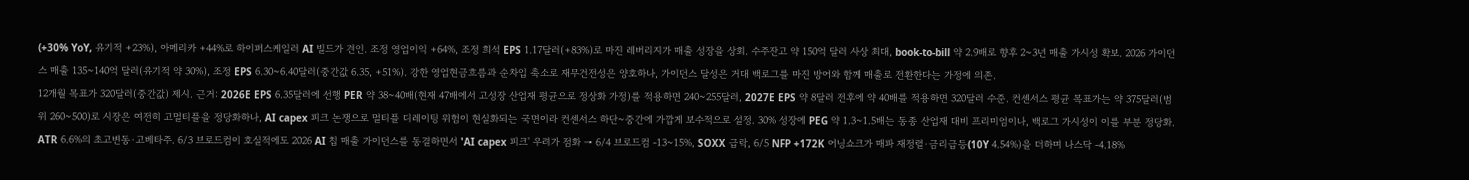(+30% YoY, 유기적 +23%), 아메리카 +44%로 하이퍼스케일러 AI 빌드가 견인. 조정 영업이익 +64%, 조정 희석 EPS 1.17달러(+83%)로 마진 레버리지가 매출 성장을 상회. 수주잔고 약 150억 달러 사상 최대, book-to-bill 약 2.9배로 향후 2~3년 매출 가시성 확보. 2026 가이던스 매출 135~140억 달러(유기적 약 30%), 조정 EPS 6.30~6.40달러(중간값 6.35, +51%). 강한 영업현금흐름과 순차입 축소로 재무건전성은 양호하나, 가이던스 달성은 거대 백로그를 마진 방어와 함께 매출로 전환한다는 가정에 의존.
12개월 목표가 320달러(중간값) 제시. 근거: 2026E EPS 6.35달러에 선행 PER 약 38~40배(현재 47배에서 고성장 산업재 평균으로 정상화 가정)를 적용하면 240~255달러, 2027E EPS 약 8달러 전후에 약 40배를 적용하면 320달러 수준. 컨센서스 평균 목표가는 약 375달러(범위 260~500)로 시장은 여전히 고멀티플을 정당화하나, AI capex 피크 논쟁으로 멀티플 디레이팅 위험이 현실화되는 국면이라 컨센서스 하단~중간에 가깝게 보수적으로 설정. 30% 성장에 PEG 약 1.3~1.5배는 동종 산업재 대비 프리미엄이나, 백로그 가시성이 이를 부분 정당화.
ATR 6.6%의 초고변동·고베타주. 6/3 브로드컴이 호실적에도 2026 AI 칩 매출 가이던스를 동결하면서 'AI capex 피크' 우려가 점화 → 6/4 브로드컴 -13~15%, SOXX 급락, 6/5 NFP +172K 어닝쇼크가 매파 재정렬·금리급등(10Y 4.54%)을 더하며 나스닥 -4.18%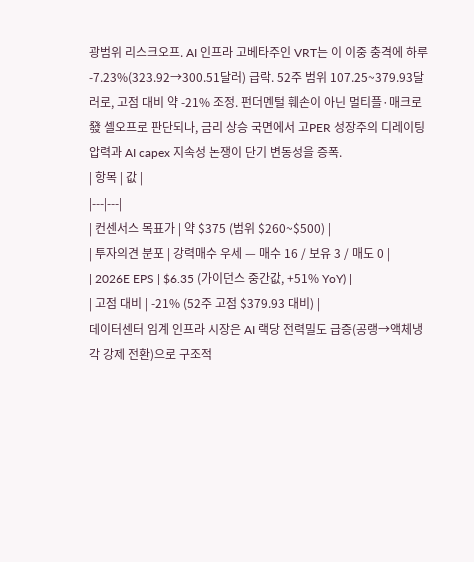광범위 리스크오프. AI 인프라 고베타주인 VRT는 이 이중 충격에 하루 -7.23%(323.92→300.51달러) 급락. 52주 범위 107.25~379.93달러로, 고점 대비 약 -21% 조정. 펀더멘털 훼손이 아닌 멀티플·매크로發 셀오프로 판단되나, 금리 상승 국면에서 고PER 성장주의 디레이팅 압력과 AI capex 지속성 논쟁이 단기 변동성을 증폭.
| 항목 | 값 |
|---|---|
| 컨센서스 목표가 | 약 $375 (범위 $260~$500) |
| 투자의견 분포 | 강력매수 우세 — 매수 16 / 보유 3 / 매도 0 |
| 2026E EPS | $6.35 (가이던스 중간값, +51% YoY) |
| 고점 대비 | -21% (52주 고점 $379.93 대비) |
데이터센터 임계 인프라 시장은 AI 랙당 전력밀도 급증(공랭→액체냉각 강제 전환)으로 구조적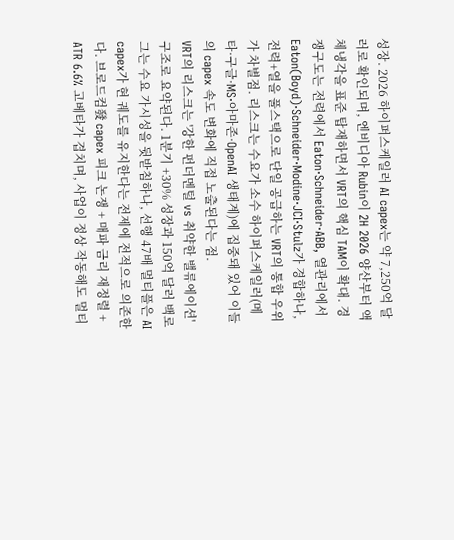성장. 2026 하이퍼스케일러 AI capex는 약 7,250억 달러로 확인되며, 엔비디아 Rubin이 2H 2026 양산부터 액체냉각을 표준 탑재하면서 VRT의 핵심 TAM이 확대. 경쟁구도는 전력에서 Eaton·Schneider·ABB, 열관리에서 Eaton(Boyd)·Schneider·Modine·JCI·Stulz가 경합하나, 전력+열을 풀스택으로 단일 공급하는 VRT의 통합 우위가 차별점. 리스크는 수요가 소수 하이퍼스케일러(메타·구글·MS·아마존·OpenAI 생태계)에 집중돼 있어 이들의 capex 속도 변화에 직접 노출된다는 점.
VRT의 리스크는 '강한 펀더멘털 vs 취약한 밸류에이션' 구조로 요약된다. 1분기 +30% 성장과 150억 달러 백로그는 수요 가시성을 뒷받침하나, 선행 47배 멀티플은 AI capex가 현 궤도를 유지한다는 전제에 전적으로 의존한다. 브로드컴發 capex 피크 논쟁 + 매파 금리 재정렬 + ATR 6.6% 고베타가 겹치며, 사업이 정상 작동해도 멀티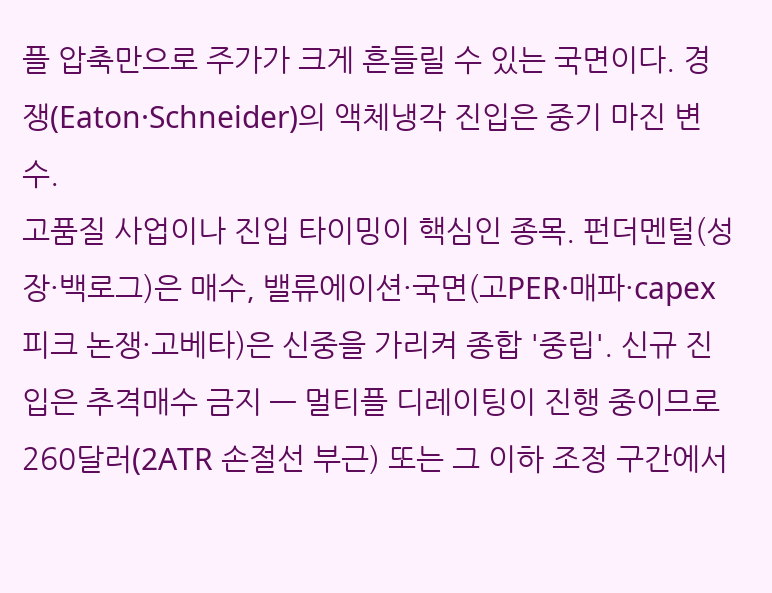플 압축만으로 주가가 크게 흔들릴 수 있는 국면이다. 경쟁(Eaton·Schneider)의 액체냉각 진입은 중기 마진 변수.
고품질 사업이나 진입 타이밍이 핵심인 종목. 펀더멘털(성장·백로그)은 매수, 밸류에이션·국면(고PER·매파·capex 피크 논쟁·고베타)은 신중을 가리켜 종합 '중립'. 신규 진입은 추격매수 금지 — 멀티플 디레이팅이 진행 중이므로 260달러(2ATR 손절선 부근) 또는 그 이하 조정 구간에서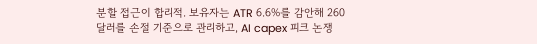분할 접근이 합리적. 보유자는 ATR 6.6%를 감안해 260달러를 손절 기준으로 관리하고, AI capex 피크 논쟁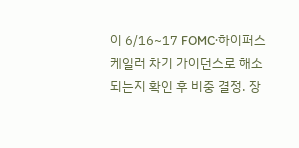이 6/16~17 FOMC·하이퍼스케일러 차기 가이던스로 해소되는지 확인 후 비중 결정. 장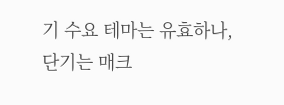기 수요 테마는 유효하나, 단기는 매크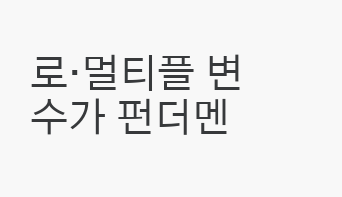로·멀티플 변수가 펀더멘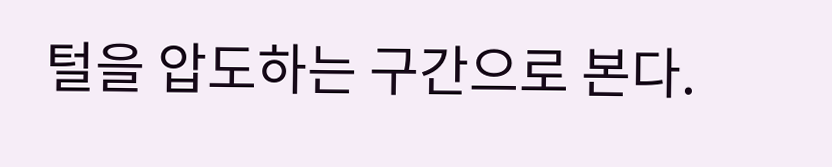털을 압도하는 구간으로 본다.